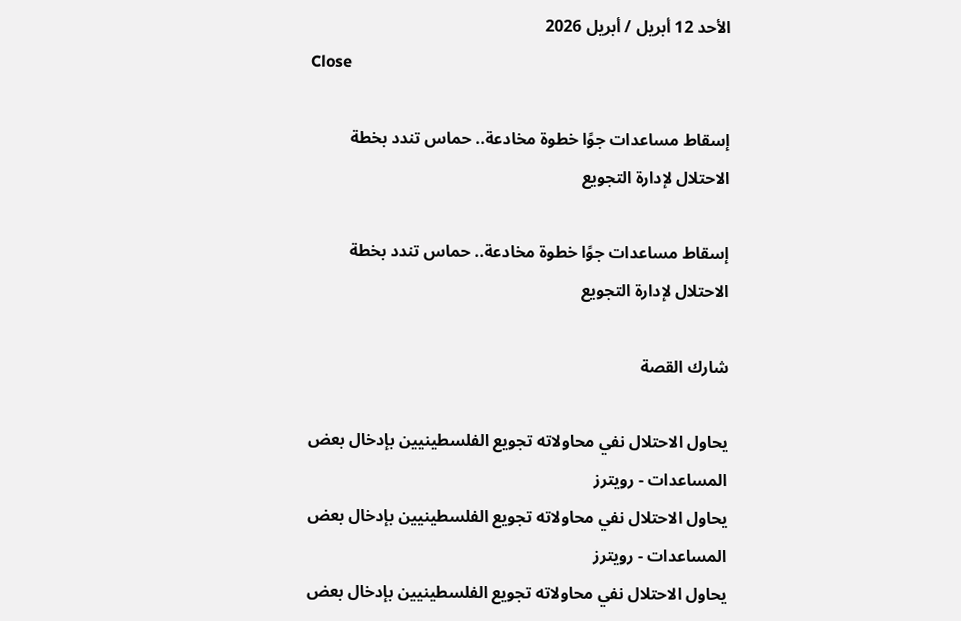الأحد 12 أبريل / أبريل 2026
Close

إسقاط مساعدات جوًا خطوة مخادعة.. حماس تندد بخطة الاحتلال لإدارة التجويع

إسقاط مساعدات جوًا خطوة مخادعة.. حماس تندد بخطة الاحتلال لإدارة التجويع

شارك القصة

يحاول الاحتلال نفي محاولاته تجويع الفلسطينيين بإدخال بعض المساعدات - رويترز
يحاول الاحتلال نفي محاولاته تجويع الفلسطينيين بإدخال بعض المساعدات - رويترز
يحاول الاحتلال نفي محاولاته تجويع الفلسطينيين بإدخال بعض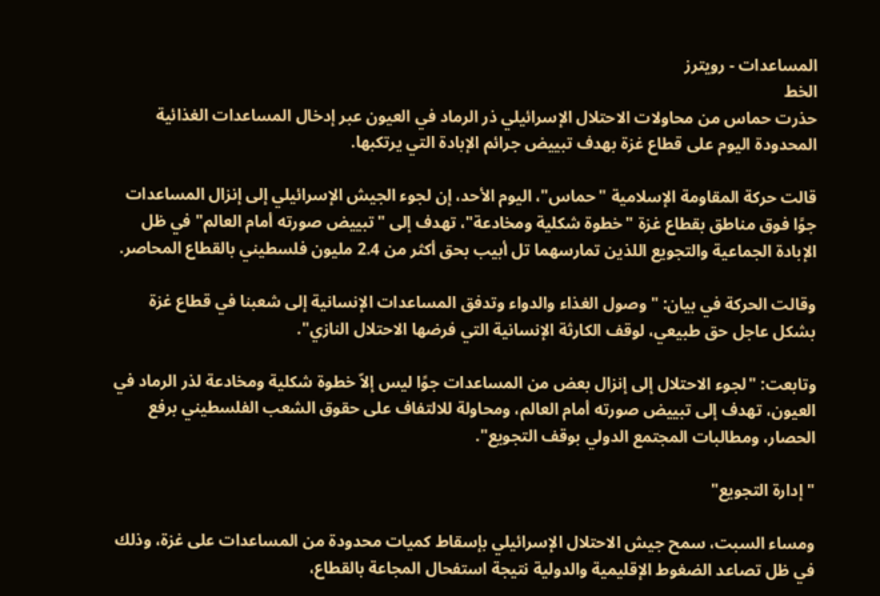المساعدات - رويترز
الخط
حذرت حماس من محاولات الاحتلال الإسرائيلي ذر الرماد في العيون عبر إدخال المساعدات الغذائية المحدودة اليوم على قطاع غزة بهدف تبييض جرائم الإبادة التي يرتكبها.

قالت حركة المقاومة الإسلامية "حماس"، اليوم الأحد، إن لجوء الجيش الإسرائيلي إلى إنزال المساعدات جوًا فوق مناطق بقطاع غزة "خطوة شكلية ومخادعة"، تهدف إلى "تبييض صورته أمام العالم" في ظل الإبادة الجماعية والتجويع اللذين تمارسهما تل أبيب بحق أكثر من 2.4 مليون فلسطيني بالقطاع المحاصر.

وقالت الحركة في بيان: "وصول الغذاء والدواء وتدفق المساعدات الإنسانية إلى شعبنا في قطاع غزة بشكل عاجل حق طبيعي، لوقف الكارثة الإنسانية التي فرضها الاحتلال النازي".

وتابعت: "لجوء الاحتلال إلى إنزال بعض من المساعدات جوًا ليس إلاّ خطوة شكلية ومخادعة لذر الرماد في العيون، تهدف إلى تبييض صورته أمام العالم، ومحاولة للالتفاف على حقوق الشعب الفلسطيني برفع الحصار، ومطالبات المجتمع الدولي بوقف التجويع".

"إدارة التجويع"

ومساء السبت، سمح جيش الاحتلال الإسرائيلي بإسقاط كميات محدودة من المساعدات على غزة، وذلك في ظل تصاعد الضغوط الإقليمية والدولية نتيجة استفحال المجاعة بالقطاع،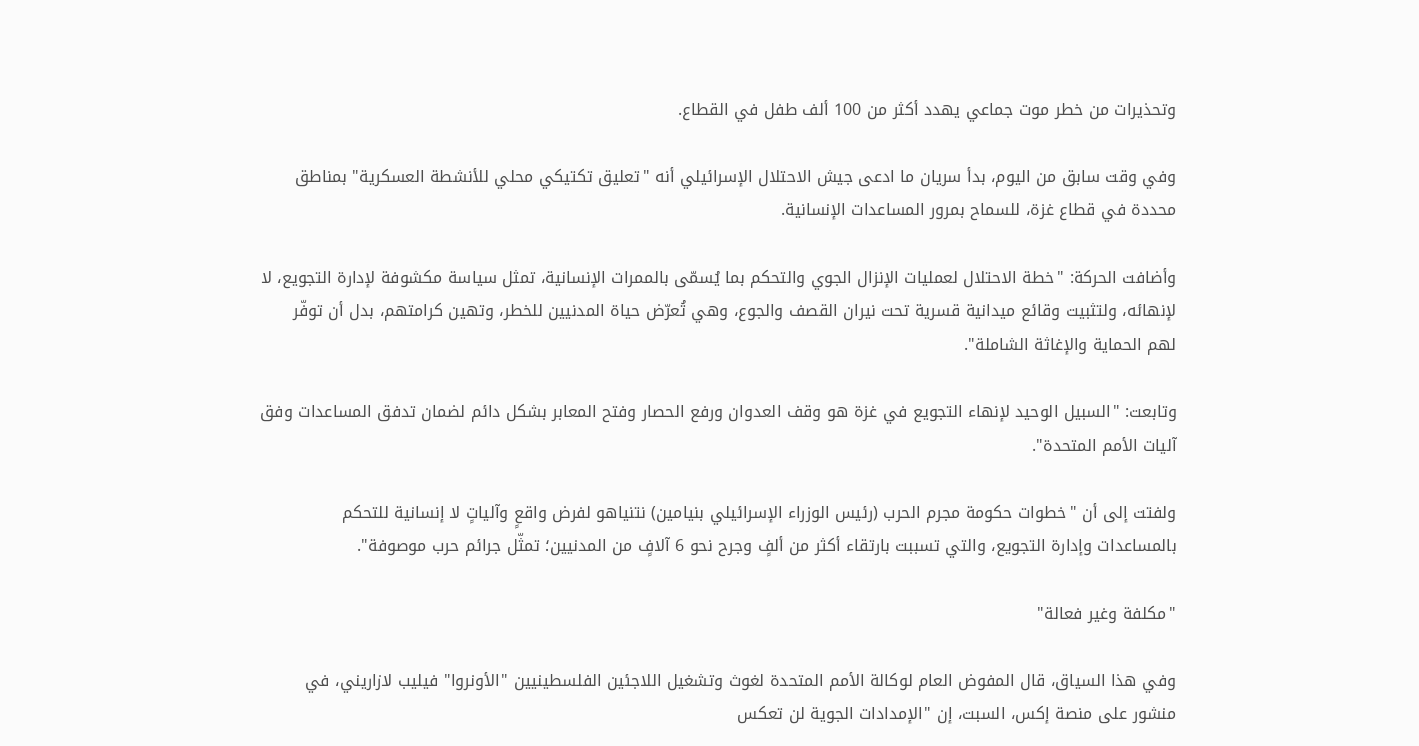وتحذيرات من خطر موت جماعي يهدد أكثر من 100 ألف طفل في القطاع.

وفي وقت سابق من اليوم، بدأ سريان ما ادعى جيش الاحتلال الإسرائيلي أنه "تعليق تكتيكي محلي للأنشطة العسكرية" بمناطق محددة في قطاع غزة، للسماح بمرور المساعدات الإنسانية.

وأضافت الحركة: "خطة الاحتلال لعمليات الإنزال الجوي والتحكم بما يُسمّى بالممرات الإنسانية، تمثل سياسة مكشوفة لإدارة التجويع، لا لإنهائه، ولتثبيت وقائع ميدانية قسرية تحت نيران القصف والجوع، وهي تُعرّض حياة المدنيين للخطر، وتهين كرامتهم، بدل أن توفّر لهم الحماية والإغاثة الشاملة".

وتابعت: "السبيل الوحيد لإنهاء التجويع في غزة هو وقف العدوان ورفع الحصار وفتح المعابر بشكل دائم لضمان تدفق المساعدات وفق آليات الأمم المتحدة".

ولفتت إلى أن "خطوات حكومة مجرم الحرب (رئيس الوزراء الإسرائيلي بنيامين) نتنياهو لفرض واقعٍ وآلياتٍ لا إنسانية للتحكم بالمساعدات وإدارة التجويع، والتي تسببت بارتقاء أكثر من ألفٍ وجرح نحو 6 آلافٍ من المدنيين؛ تمثّل جرائم حرب موصوفة".

"مكلفة وغير فعالة"

وفي هذا السياق، قال المفوض العام لوكالة الأمم المتحدة لغوث وتشغيل اللاجئين الفلسطينيين "الأونروا" فيليب لازاريني، في منشور على منصة إكس، السبت، إن "الإمدادات الجوية لن تعكس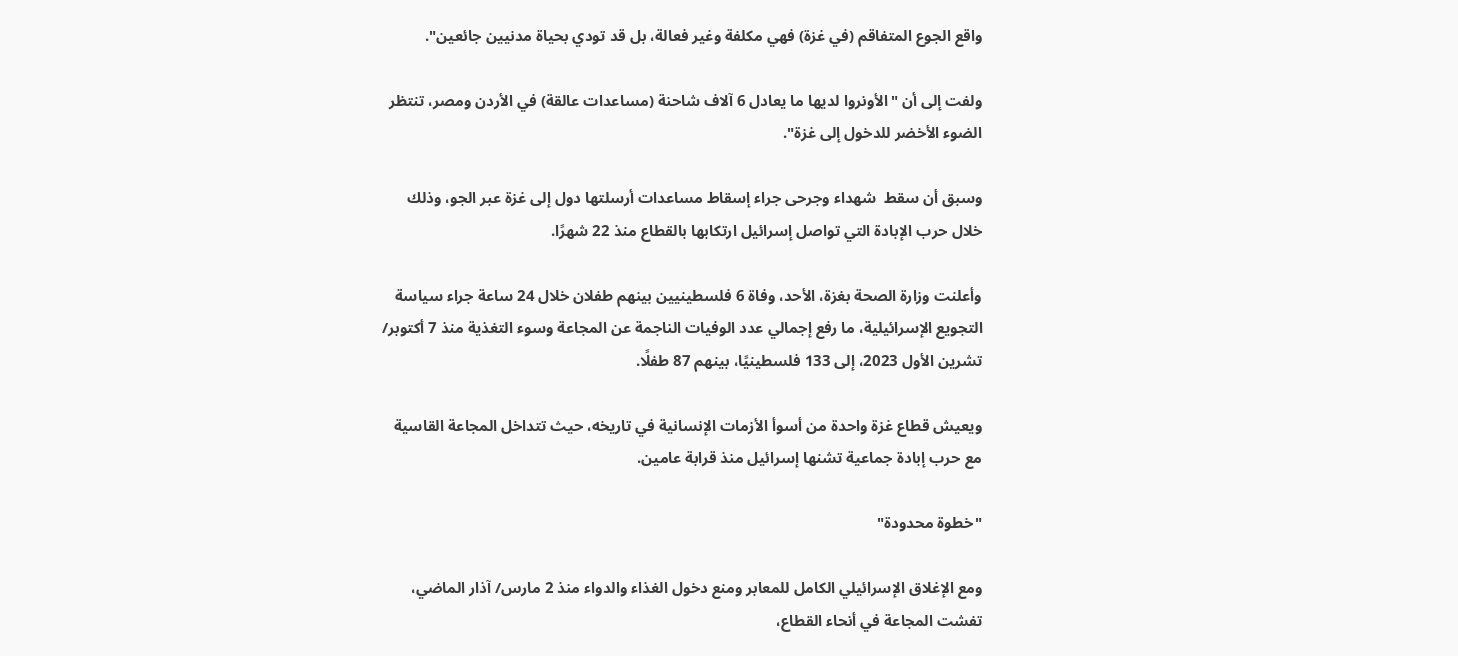واقع الجوع المتفاقم (في غزة) فهي مكلفة وغير فعالة، بل قد تودي بحياة مدنيين جائعين".

ولفت إلى أن "الأونروا لديها ما يعادل 6 آلاف شاحنة (مساعدات عالقة) في الأردن ومصر، تنتظر الضوء الأخضر للدخول إلى غزة".

وسبق أن سقط  شهداء وجرحى جراء إسقاط مساعدات أرسلتها دول إلى غزة عبر الجو، وذلك خلال حرب الإبادة التي تواصل إسرائيل ارتكابها بالقطاع منذ 22 شهرًا.

وأعلنت وزارة الصحة بغزة، الأحد، وفاة 6 فلسطينيين بينهم طفلان خلال 24 ساعة جراء سياسة التجويع الإسرائيلية، ما رفع إجمالي عدد الوفيات الناجمة عن المجاعة وسوء التغذية منذ 7 أكتوبر/ تشرين الأول 2023، إلى 133 فلسطينيًا، بينهم 87 طفلًا.

ويعيش قطاع غزة واحدة من أسوأ الأزمات الإنسانية في تاريخه، حيث تتداخل المجاعة القاسية مع حرب إبادة جماعية تشنها إسرائيل منذ قرابة عامين.

"خطوة محدودة"

ومع الإغلاق الإسرائيلي الكامل للمعابر ومنع دخول الغذاء والدواء منذ 2 مارس/ آذار الماضي، تفشت المجاعة في أنحاء القطاع،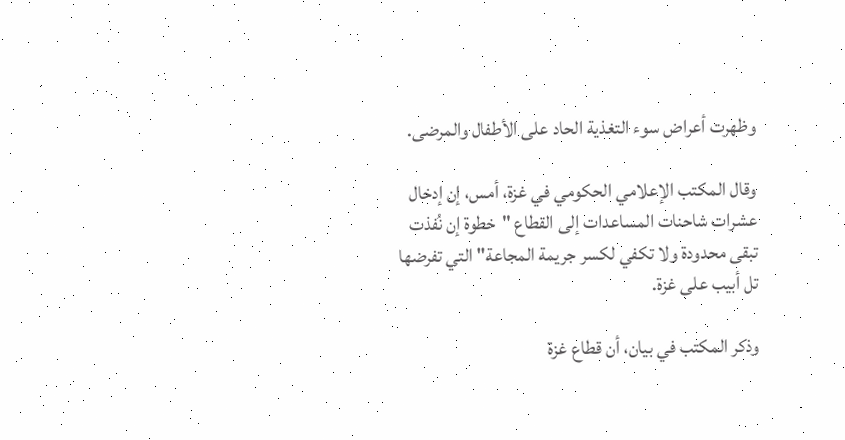وظهرت أعراض سوء التغذية الحاد على الأطفال والمرضى.

وقال المكتب الإعلامي الحكومي في غزة، أمس، إن إدخال عشرات شاحنات المساعدات إلى القطاع "خطوة إن نُفذت تبقى محدودة ولا تكفي لكسر جريمة المجاعة" التي تفرضها تل أبيب على غزة.

وذكر المكتب في بيان، أن قطاع غزة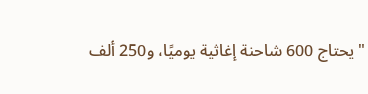"يحتاج 600 شاحنة إغاثية يوميًا، و250 ألف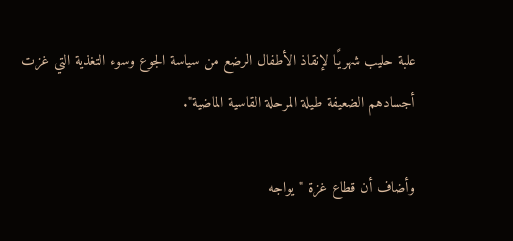علبة حليب شهريًا لإنقاذ الأطفال الرضع من سياسة الجوع وسوء التغذية التي غزت أجسادهم الضعيفة طيلة المرحلة القاسية الماضية".

وأضاف أن قطاع غزة "يواجه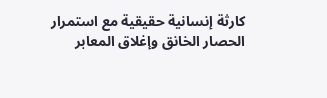كارثة إنسانية حقيقية مع استمرار الحصار الخانق وإغلاق المعابر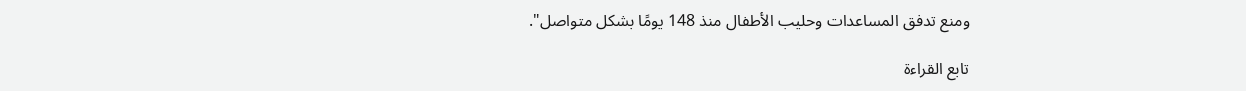ومنع تدفق المساعدات وحليب الأطفال منذ 148 يومًا بشكل متواصل".

تابع القراءة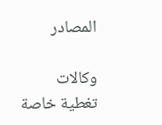المصادر

وكالات
تغطية خاصة